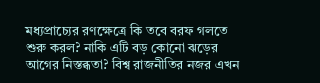মধ্যপ্রাচ্যের রণক্ষেত্রে কি তবে বরফ গলতে শুরু করল? নাকি এটি বড় কোনো ঝড়ের আগের নিস্তব্ধতা? বিশ্ব রাজনীতির নজর এখন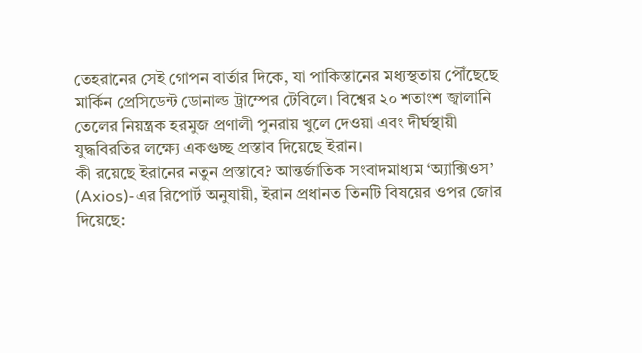তেহরানের সেই গোপন বার্তার দিকে, যা পাকিস্তানের মধ্যস্থতায় পৌঁছেছে মার্কিন প্রেসিডেন্ট ডোনাল্ড ট্রাম্পের টেবিলে। বিশ্বের ২০ শতাংশ জ্বালানি তেলের নিয়ন্ত্রক হরমুজ প্রণালী পুনরায় খুলে দেওয়া এবং দীর্ঘস্থায়ী যুদ্ধবিরতির লক্ষ্যে একগুচ্ছ প্রস্তাব দিয়েছে ইরান।
কী রয়েছে ইরানের নতুন প্রস্তাবে? আন্তর্জাতিক সংবাদমাধ্যম ‘অ্যাক্সিওস’ (Axios)-এর রিপোর্ট অনুযায়ী, ইরান প্রধানত তিনটি বিষয়ের ওপর জোর দিয়েছে: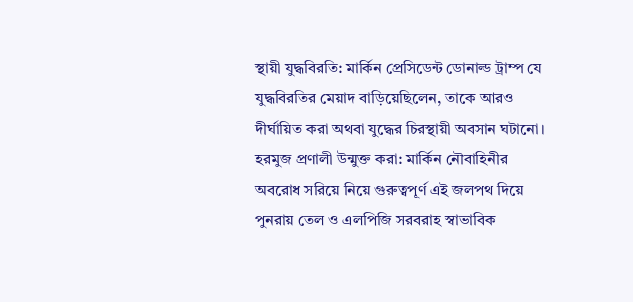স্থায়ী যুদ্ধবিরতি: মার্কিন প্রেসিডেন্ট ডোনাল্ড ট্রাম্প যে যুদ্ধবিরতির মেয়াদ বাড়িয়েছিলেন, তাকে আরও দীর্ঘায়িত করা অথবা যুদ্ধের চিরস্থায়ী অবসান ঘটানো।
হরমুজ প্রণালী উন্মুক্ত করা: মার্কিন নৌবাহিনীর অবরোধ সরিয়ে নিয়ে গুরুত্বপূর্ণ এই জলপথ দিয়ে পুনরায় তেল ও এলপিজি সরবরাহ স্বাভাবিক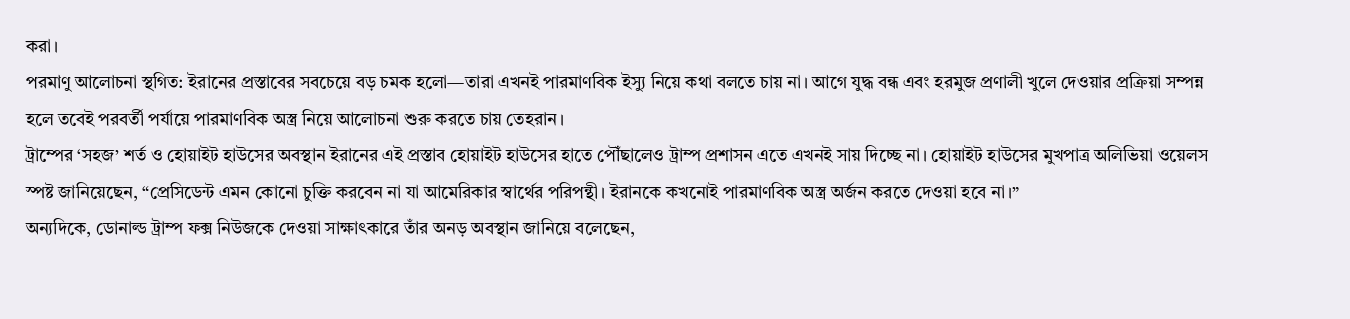করা।
পরমাণু আলোচনা স্থগিত: ইরানের প্রস্তাবের সবচেয়ে বড় চমক হলো—তারা এখনই পারমাণবিক ইস্যু নিয়ে কথা বলতে চায় না। আগে যুদ্ধ বন্ধ এবং হরমুজ প্রণালী খুলে দেওয়ার প্রক্রিয়া সম্পন্ন হলে তবেই পরবর্তী পর্যায়ে পারমাণবিক অস্ত্র নিয়ে আলোচনা শুরু করতে চায় তেহরান।
ট্রাম্পের ‘সহজ’ শর্ত ও হোয়াইট হাউসের অবস্থান ইরানের এই প্রস্তাব হোয়াইট হাউসের হাতে পৌঁছালেও ট্রাম্প প্রশাসন এতে এখনই সায় দিচ্ছে না। হোয়াইট হাউসের মুখপাত্র অলিভিয়া ওয়েলস স্পষ্ট জানিয়েছেন, “প্রেসিডেন্ট এমন কোনো চুক্তি করবেন না যা আমেরিকার স্বার্থের পরিপন্থী। ইরানকে কখনোই পারমাণবিক অস্ত্র অর্জন করতে দেওয়া হবে না।”
অন্যদিকে, ডোনাল্ড ট্রাম্প ফক্স নিউজকে দেওয়া সাক্ষাৎকারে তাঁর অনড় অবস্থান জানিয়ে বলেছেন,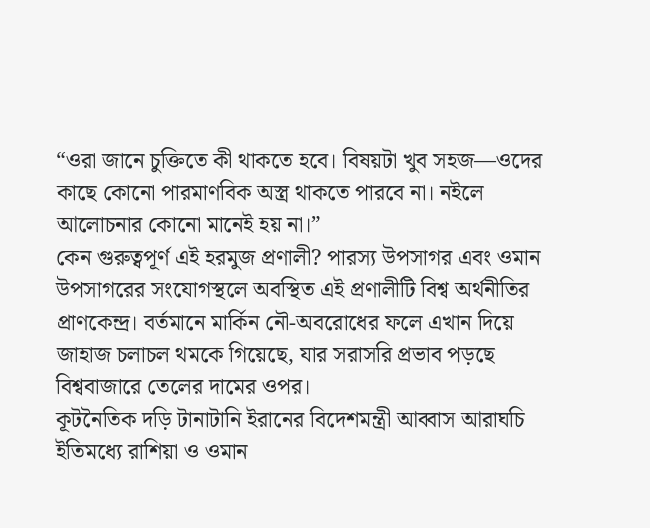“ওরা জানে চুক্তিতে কী থাকতে হবে। বিষয়টা খুব সহজ—ওদের কাছে কোনো পারমাণবিক অস্ত্র থাকতে পারবে না। নইলে আলোচনার কোনো মানেই হয় না।”
কেন গুরুত্বপূর্ণ এই হরমুজ প্রণালী? পারস্য উপসাগর এবং ওমান উপসাগরের সংযোগস্থলে অবস্থিত এই প্রণালীটি বিশ্ব অর্থনীতির প্রাণকেন্দ্র। বর্তমানে মার্কিন নৌ-অবরোধের ফলে এখান দিয়ে জাহাজ চলাচল থমকে গিয়েছে, যার সরাসরি প্রভাব পড়ছে বিশ্ববাজারে তেলের দামের ওপর।
কূটনৈতিক দড়ি টানাটানি ইরানের বিদেশমন্ত্রী আব্বাস আরাঘচি ইতিমধ্যে রাশিয়া ও ওমান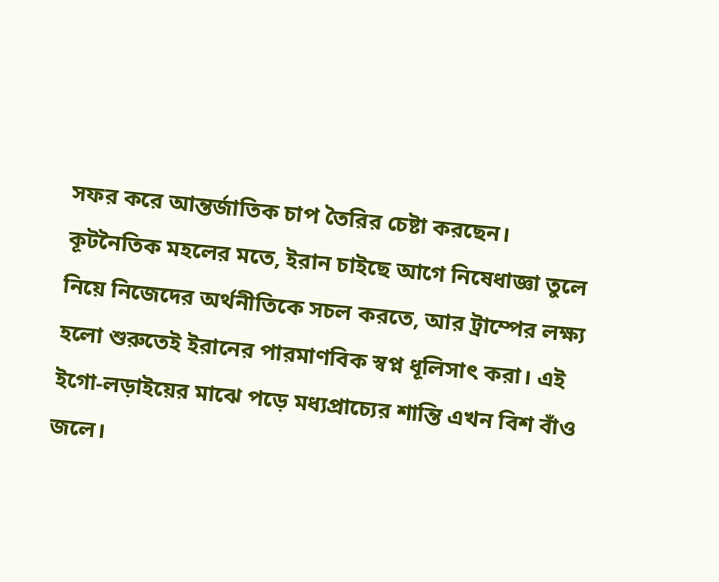সফর করে আন্তর্জাতিক চাপ তৈরির চেষ্টা করছেন। কূটনৈতিক মহলের মতে, ইরান চাইছে আগে নিষেধাজ্ঞা তুলে নিয়ে নিজেদের অর্থনীতিকে সচল করতে, আর ট্রাম্পের লক্ষ্য হলো শুরুতেই ইরানের পারমাণবিক স্বপ্ন ধূলিসাৎ করা। এই ইগো-লড়াইয়ের মাঝে পড়ে মধ্যপ্রাচ্যের শান্তি এখন বিশ বাঁও জলে।